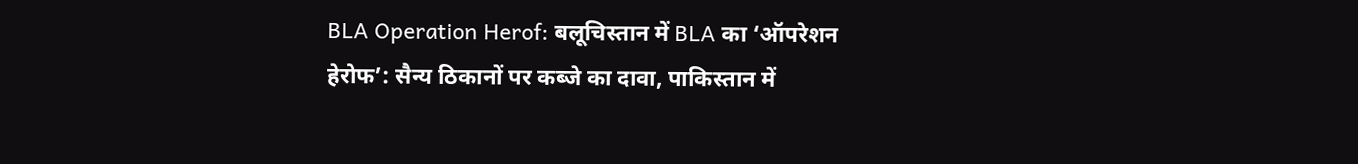BLA Operation Herof: बलूचिस्तान में BLA का ‘ऑपरेशन हेरोफ’: सैन्य ठिकानों पर कब्जे का दावा, पाकिस्तान में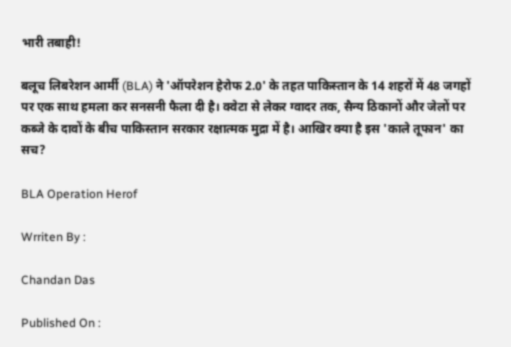भारी तबाही!

बलूच लिबरेशन आर्मी (BLA) ने 'ऑपरेशन हेरोफ 2.0' के तहत पाकिस्तान के 14 शहरों में 48 जगहों पर एक साथ हमला कर सनसनी फैला दी है। क्वेटा से लेकर ग्वादर तक, सैन्य ठिकानों और जेलों पर कब्जे के दावों के बीच पाकिस्तान सरकार रक्षात्मक मुद्रा में है। आखिर क्या है इस 'काले तूफान' का सच?

BLA Operation Herof

Wrriten By :

Chandan Das

Published On :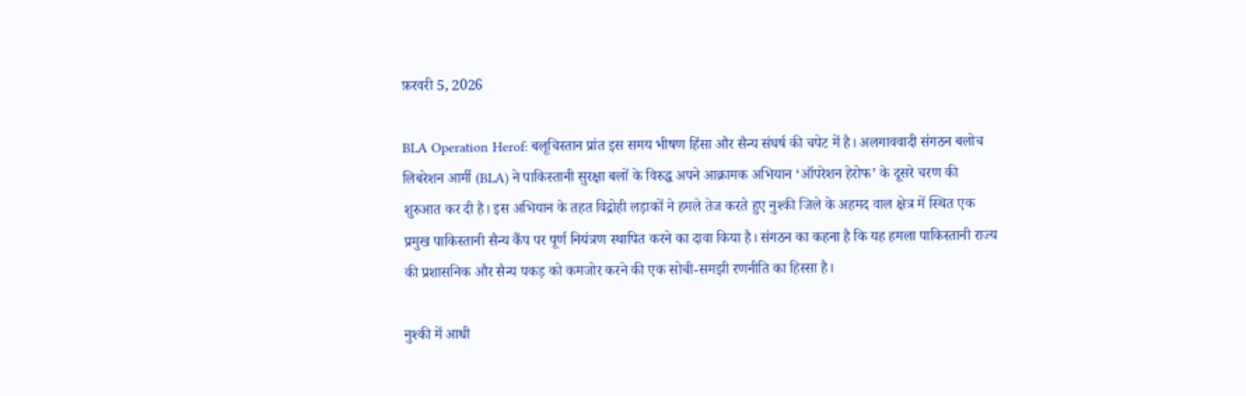फ़रवरी 5, 2026

BLA Operation Herof: बलूचिस्तान प्रांत इस समय भीषण हिंसा और सैन्य संघर्ष की चपेट में है। अलगाववादी संगठन बलोच लिबरेशन आर्मी (BLA) ने पाकिस्तानी सुरक्षा बलों के विरुद्ध अपने आक्रामक अभियान ‘ऑपरेशन हेरोफ’ के दूसरे चरण की शुरुआत कर दी है। इस अभियान के तहत विद्रोही लड़ाकों ने हमले तेज करते हुए नुश्की जिले के अहमद वाल क्षेत्र में स्थित एक प्रमुख पाकिस्तानी सैन्य कैंप पर पूर्ण नियंत्रण स्थापित करने का दावा किया है। संगठन का कहना है कि यह हमला पाकिस्तानी राज्य की प्रशासनिक और सैन्य पकड़ को कमजोर करने की एक सोची-समझी रणनीति का हिस्सा है।

नुश्की में आधी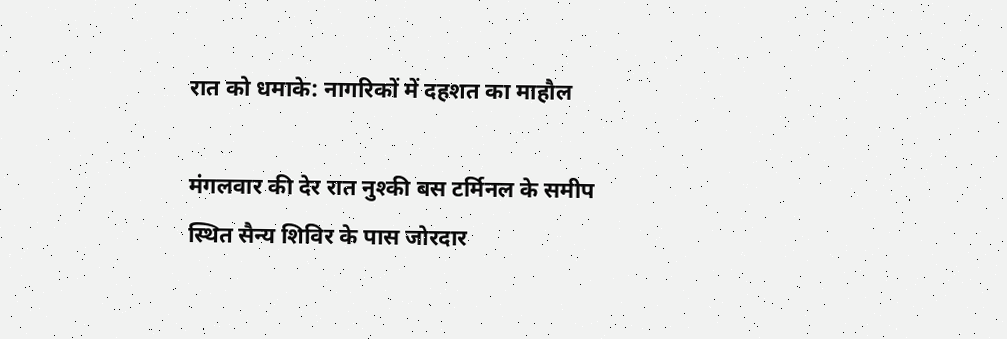रात को धमाके: नागरिकों में दहशत का माहौल

मंगलवार की देर रात नुश्की बस टर्मिनल के समीप स्थित सैन्य शिविर के पास जोरदार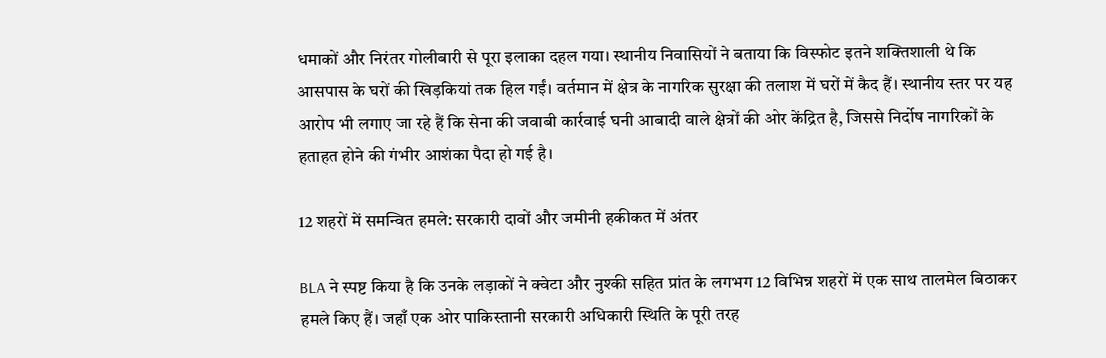धमाकों और निरंतर गोलीबारी से पूरा इलाका दहल गया। स्थानीय निवासियों ने बताया कि विस्फोट इतने शक्तिशाली थे कि आसपास के घरों की खिड़कियां तक हिल गईं। वर्तमान में क्षेत्र के नागरिक सुरक्षा की तलाश में घरों में कैद हैं। स्थानीय स्तर पर यह आरोप भी लगाए जा रहे हैं कि सेना की जवाबी कार्रवाई घनी आबादी वाले क्षेत्रों की ओर केंद्रित है, जिससे निर्दोष नागरिकों के हताहत होने की गंभीर आशंका पैदा हो गई है।

12 शहरों में समन्वित हमले: सरकारी दावों और जमीनी हकीकत में अंतर

BLA ने स्पष्ट किया है कि उनके लड़ाकों ने क्वेटा और नुश्की सहित प्रांत के लगभग 12 विभिन्न शहरों में एक साथ तालमेल बिठाकर हमले किए हैं। जहाँ एक ओर पाकिस्तानी सरकारी अधिकारी स्थिति के पूरी तरह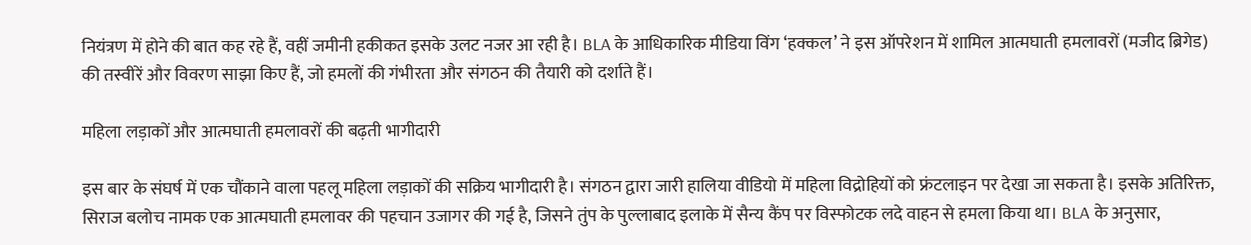नियंत्रण में होने की बात कह रहे हैं, वहीं जमीनी हकीकत इसके उलट नजर आ रही है। BLA के आधिकारिक मीडिया विंग ‘हक्कल’ ने इस ऑपरेशन में शामिल आत्मघाती हमलावरों (मजीद ब्रिगेड) की तस्वीरें और विवरण साझा किए हैं, जो हमलों की गंभीरता और संगठन की तैयारी को दर्शाते हैं।

महिला लड़ाकों और आत्मघाती हमलावरों की बढ़ती भागीदारी

इस बार के संघर्ष में एक चौंकाने वाला पहलू महिला लड़ाकों की सक्रिय भागीदारी है। संगठन द्वारा जारी हालिया वीडियो में महिला विद्रोहियों को फ्रंटलाइन पर देखा जा सकता है। इसके अतिरिक्त, सिराज बलोच नामक एक आत्मघाती हमलावर की पहचान उजागर की गई है, जिसने तुंप के पुल्लाबाद इलाके में सैन्य कैंप पर विस्फोटक लदे वाहन से हमला किया था। BLA के अनुसार,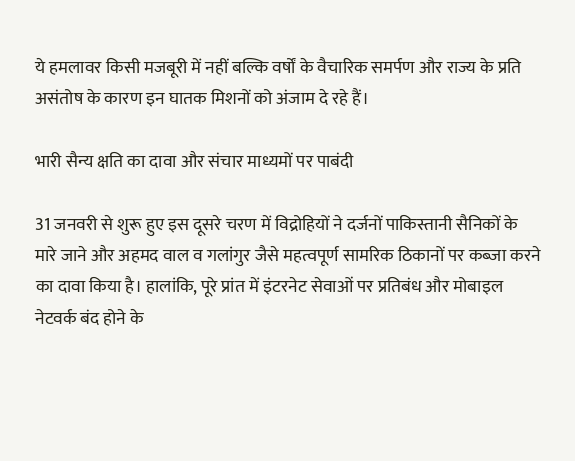ये हमलावर किसी मजबूरी में नहीं बल्कि वर्षों के वैचारिक समर्पण और राज्य के प्रति असंतोष के कारण इन घातक मिशनों को अंजाम दे रहे हैं।

भारी सैन्य क्षति का दावा और संचार माध्यमों पर पाबंदी

31 जनवरी से शुरू हुए इस दूसरे चरण में विद्रोहियों ने दर्जनों पाकिस्तानी सैनिकों के मारे जाने और अहमद वाल व गलांगुर जैसे महत्वपूर्ण सामरिक ठिकानों पर कब्जा करने का दावा किया है। हालांकि, पूरे प्रांत में इंटरनेट सेवाओं पर प्रतिबंध और मोबाइल नेटवर्क बंद होने के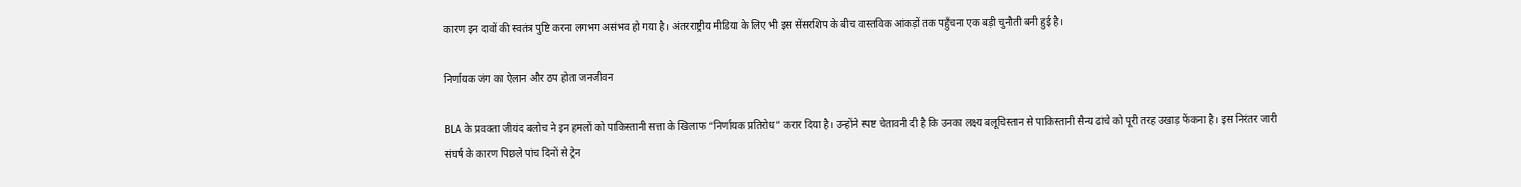कारण इन दावों की स्वतंत्र पुष्टि करना लगभग असंभव हो गया है। अंतरराष्ट्रीय मीडिया के लिए भी इस सेंसरशिप के बीच वास्तविक आंकड़ों तक पहुँचना एक बड़ी चुनौती बनी हुई है।

निर्णायक जंग का ऐलान और ठप होता जनजीवन

BLA के प्रवक्ता जीयंद बलोच ने इन हमलों को पाकिस्तानी सत्ता के खिलाफ “निर्णायक प्रतिरोध” करार दिया है। उन्होंने स्पष्ट चेतावनी दी है कि उनका लक्ष्य बलूचिस्तान से पाकिस्तानी सैन्य ढांचे को पूरी तरह उखाड़ फेंकना है। इस निरंतर जारी संघर्ष के कारण पिछले पांच दिनों से ट्रेन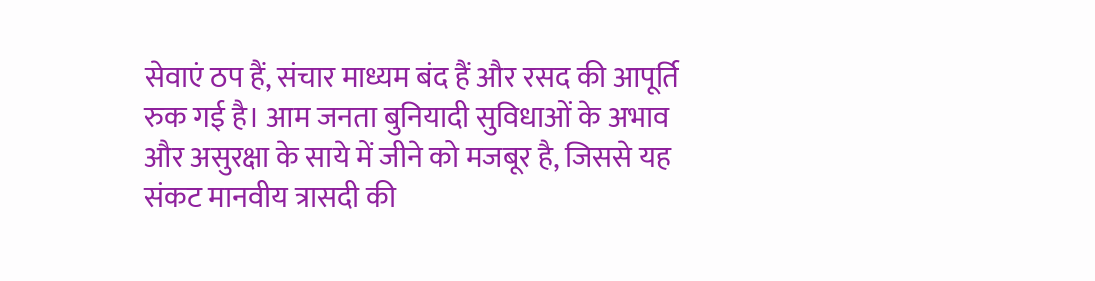सेवाएं ठप हैं, संचार माध्यम बंद हैं और रसद की आपूर्ति रुक गई है। आम जनता बुनियादी सुविधाओं के अभाव और असुरक्षा के साये में जीने को मजबूर है, जिससे यह संकट मानवीय त्रासदी की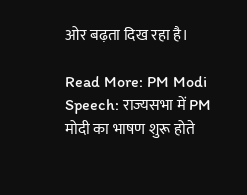ओर बढ़ता दिख रहा है।

Read More: PM Modi Speech: राज्यसभा में PM मोदी का भाषण शुरू होते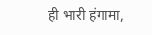ही भारी हंगामा,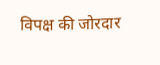विपक्ष की जोरदार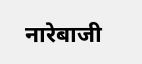नारेबाजी